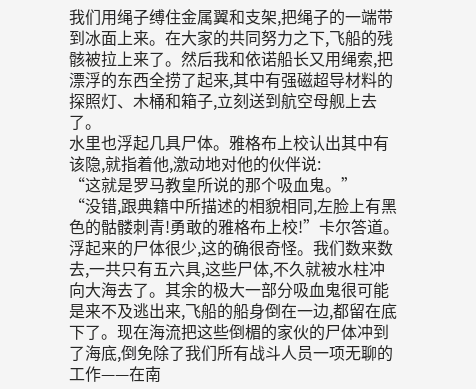我们用绳子缚住金属翼和支架,把绳子的一端带到冰面上来。在大家的共同努力之下,飞船的残骸被拉上来了。然后我和依诺船长又用绳索,把漂浮的东西全捞了起来,其中有强磁超导材料的探照灯、木桶和箱子,立刻送到航空母舰上去了。
水里也浮起几具尸体。雅格布上校认出其中有该隐,就指着他,激动地对他的伙伴说:
“这就是罗马教皇所说的那个吸血鬼。”
“没错,跟典籍中所描述的相貌相同,左脸上有黑色的骷髅刺青!勇敢的雅格布上校!”卡尔答道。
浮起来的尸体很少,这的确很奇怪。我们数来数去,一共只有五六具,这些尸体,不久就被水柱冲向大海去了。其余的极大一部分吸血鬼很可能是来不及逃出来,飞船的船身倒在一边,都留在底下了。现在海流把这些倒楣的家伙的尸体冲到了海底,倒免除了我们所有战斗人员一项无聊的工作——在南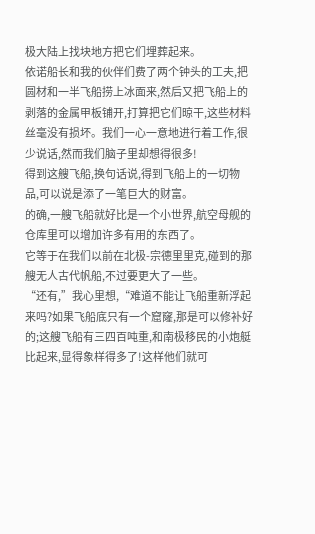极大陆上找块地方把它们埋葬起来。
依诺船长和我的伙伴们费了两个钟头的工夫,把圆材和一半飞船捞上冰面来,然后又把飞船上的剥落的金属甲板铺开,打算把它们晾干,这些材料丝毫没有损坏。我们一心一意地进行着工作,很少说话,然而我们脑子里却想得很多!
得到这艘飞船,换句话说,得到飞船上的一切物品,可以说是添了一笔巨大的财富。
的确,一艘飞船就好比是一个小世界,航空母舰的仓库里可以增加许多有用的东西了。
它等于在我们以前在北极-宗德里里克,碰到的那艘无人古代帆船,不过要更大了一些。
“还有,”我心里想,“难道不能让飞船重新浮起来吗?如果飞船底只有一个窟窿,那是可以修补好的;这艘飞船有三四百吨重,和南极移民的小炮艇比起来,显得象样得多了!这样他们就可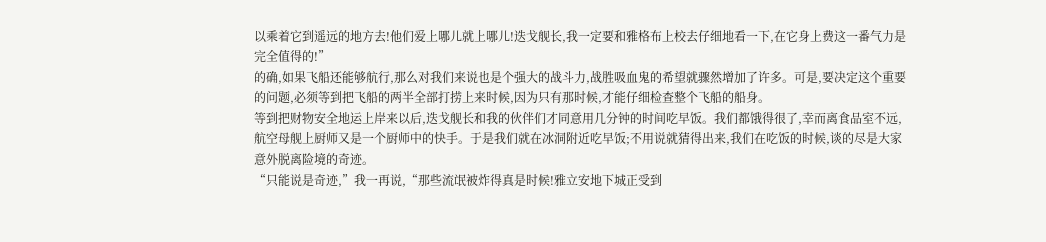以乘着它到遥远的地方去!他们爱上哪儿就上哪儿!迭戈舰长,我一定要和雅格布上校去仔细地看一下,在它身上费这一番气力是完全值得的!”
的确,如果飞船还能够航行,那么对我们来说也是个强大的战斗力,战胜吸血鬼的希望就骤然增加了许多。可是,要决定这个重要的问题,必须等到把飞船的两半全部打捞上来时候,因为只有那时候,才能仔细检查整个飞船的船身。
等到把财物安全地运上岸来以后,迭戈舰长和我的伙伴们才同意用几分钟的时间吃早饭。我们都饿得很了,幸而离食品室不远,航空母舰上厨师又是一个厨师中的快手。于是我们就在冰洞附近吃早饭;不用说就猜得出来,我们在吃饭的时候,谈的尽是大家意外脱离险境的奇迹。
“只能说是奇迹,”我一再说,“那些流氓被炸得真是时候!雅立安地下城正受到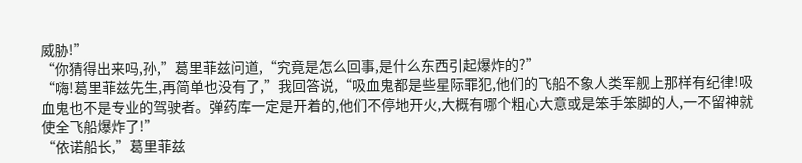威胁!”
“你猜得出来吗,孙,”葛里菲兹问道,“究竟是怎么回事,是什么东西引起爆炸的?”
“嗨!葛里菲兹先生,再简单也没有了,”我回答说,“吸血鬼都是些星际罪犯,他们的飞船不象人类军舰上那样有纪律!吸血鬼也不是专业的驾驶者。弹药库一定是开着的,他们不停地开火,大概有哪个粗心大意或是笨手笨脚的人,一不留神就使全飞船爆炸了!”
“依诺船长,”葛里菲兹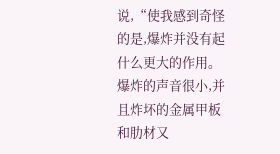说,“使我感到奇怪的是,爆炸并没有起什么更大的作用。爆炸的声音很小,并且炸坏的金属甲板和肋材又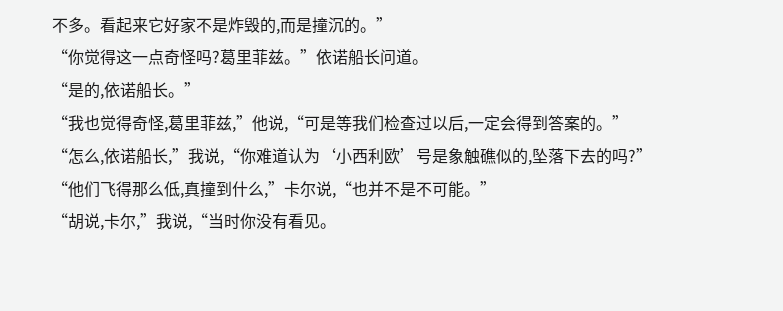不多。看起来它好家不是炸毁的,而是撞沉的。”
“你觉得这一点奇怪吗?葛里菲兹。”依诺船长问道。
“是的,依诺船长。”
“我也觉得奇怪,葛里菲兹,”他说,“可是等我们检查过以后,一定会得到答案的。”
“怎么,依诺船长,”我说,“你难道认为‘小西利欧’号是象触礁似的,坠落下去的吗?”
“他们飞得那么低,真撞到什么,”卡尔说,“也并不是不可能。”
“胡说,卡尔,”我说,“当时你没有看见。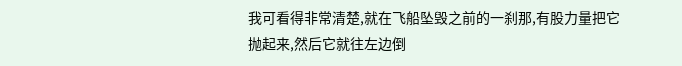我可看得非常清楚,就在飞船坠毁之前的一刹那,有股力量把它抛起来,然后它就往左边倒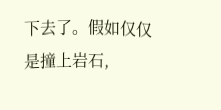下去了。假如仅仅是撞上岩石,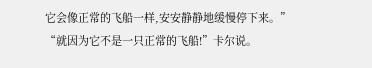它会像正常的飞船一样,安安静静地缓慢停下来。”
“就因为它不是一只正常的飞船!”卡尔说。